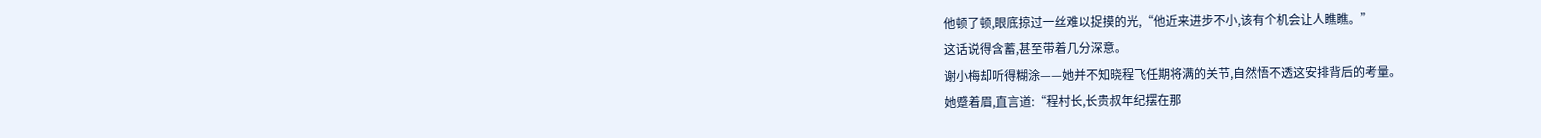他顿了顿,眼底掠过一丝难以捉摸的光,“他近来进步不小,该有个机会让人瞧瞧。”
这话说得含蓄,甚至带着几分深意。
谢小梅却听得糊涂——她并不知晓程飞任期将满的关节,自然悟不透这安排背后的考量。
她蹙着眉,直言道:“程村长,长贵叔年纪摆在那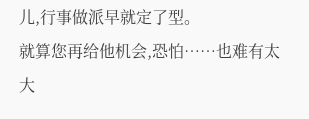儿,行事做派早就定了型。
就算您再给他机会,恐怕……也难有太大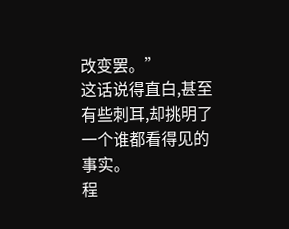改变罢。”
这话说得直白,甚至有些刺耳,却挑明了一个谁都看得见的事实。
程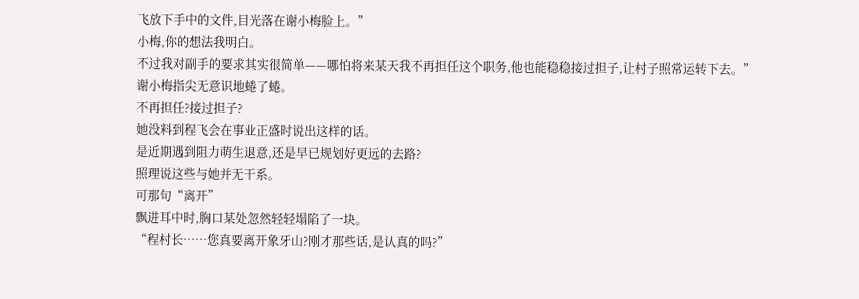飞放下手中的文件,目光落在谢小梅脸上。”
小梅,你的想法我明白。
不过我对副手的要求其实很简单——哪怕将来某天我不再担任这个职务,他也能稳稳接过担子,让村子照常运转下去。”
谢小梅指尖无意识地蜷了蜷。
不再担任?接过担子?
她没料到程飞会在事业正盛时说出这样的话。
是近期遇到阻力萌生退意,还是早已规划好更远的去路?
照理说这些与她并无干系。
可那句“离开”
飘进耳中时,胸口某处忽然轻轻塌陷了一块。
“程村长……您真要离开象牙山?刚才那些话,是认真的吗?”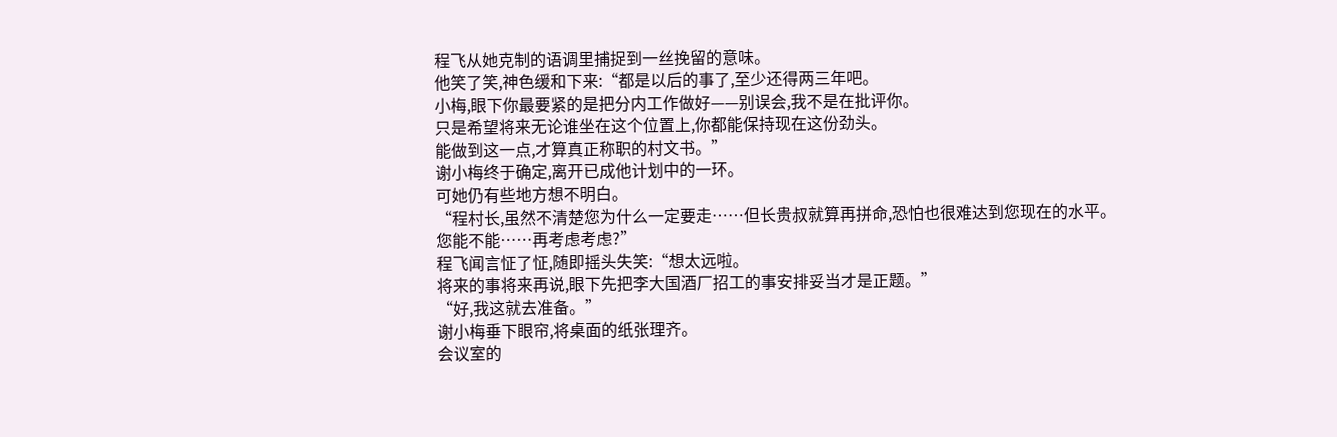程飞从她克制的语调里捕捉到一丝挽留的意味。
他笑了笑,神色缓和下来:“都是以后的事了,至少还得两三年吧。
小梅,眼下你最要紧的是把分内工作做好——别误会,我不是在批评你。
只是希望将来无论谁坐在这个位置上,你都能保持现在这份劲头。
能做到这一点,才算真正称职的村文书。”
谢小梅终于确定,离开已成他计划中的一环。
可她仍有些地方想不明白。
“程村长,虽然不清楚您为什么一定要走……但长贵叔就算再拼命,恐怕也很难达到您现在的水平。
您能不能……再考虑考虑?”
程飞闻言怔了怔,随即摇头失笑:“想太远啦。
将来的事将来再说,眼下先把李大国酒厂招工的事安排妥当才是正题。”
“好,我这就去准备。”
谢小梅垂下眼帘,将桌面的纸张理齐。
会议室的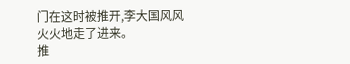门在这时被推开,李大国风风火火地走了进来。
推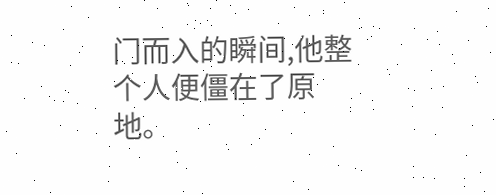门而入的瞬间,他整个人便僵在了原地。